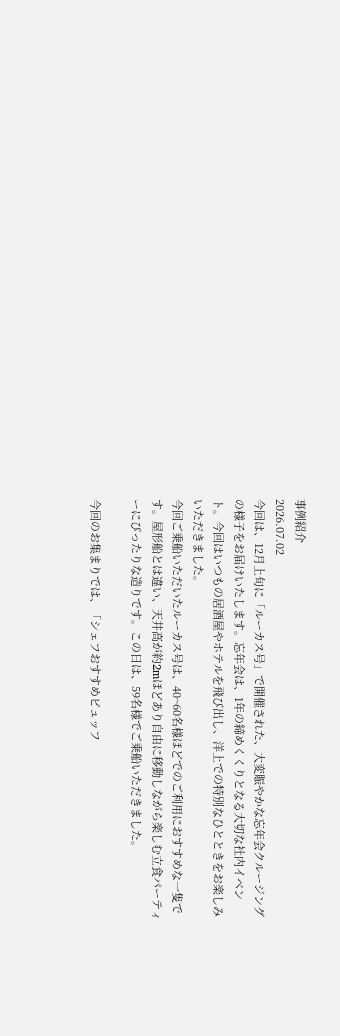事例紹介
2026.07.02
今回は、12月上旬に「ルーカス号」で開催された、大変賑やかな忘年会クルージングの様子をお届けいたします。忘年会は、1年の締めくくりとなる大切な社内イベント。今回はいつもの居酒屋やホテルを飛び出し、洋上での特別なひとときをお楽しみいただきました。
今回ご乗船いただいたルーカス号は、40~60名様ほどでのご利用におすすめな一隻です。屋形船とは違い、天井高が約2mほどあり自由に移動しながら楽しむ立食パーティーにぴったりな造りです。この日は、59名様でご乗船いただきました。

今回のお集まりでは、「シェフおすすめビュッフ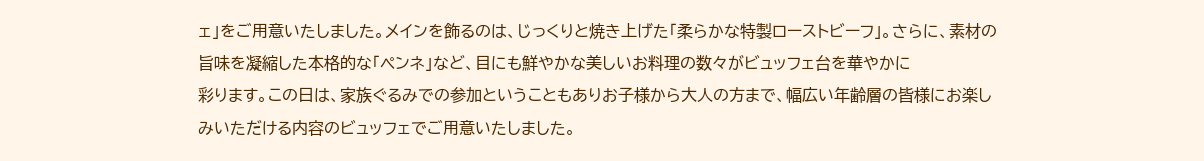ェ」をご用意いたしました。メインを飾るのは、じっくりと焼き上げた「柔らかな特製ローストビーフ」。さらに、素材の旨味を凝縮した本格的な「ペンネ」など、目にも鮮やかな美しいお料理の数々がビュッフェ台を華やかに
彩ります。この日は、家族ぐるみでの参加ということもありお子様から大人の方まで、幅広い年齢層の皆様にお楽しみいただける内容のビュッフェでご用意いたしました。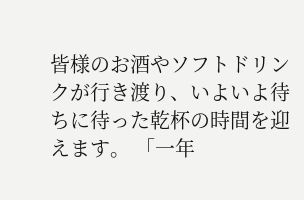皆様のお酒やソフトドリンクが行き渡り、いよいよ待ちに待った乾杯の時間を迎えます。 「一年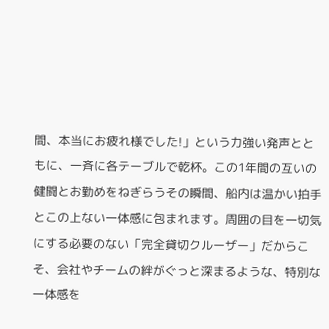間、本当にお疲れ様でした!」という力強い発声とともに、一斉に各テーブルで乾杯。この1年間の互いの健闘とお勤めをねぎらうその瞬間、船内は温かい拍手とこの上ない一体感に包まれます。周囲の目を一切気にする必要のない「完全貸切クルーザー」だからこそ、会社やチームの絆がぐっと深まるような、特別な一体感を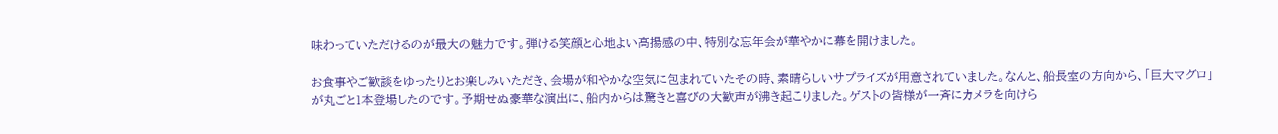味わっていただけるのが最大の魅力です。弾ける笑顔と心地よい高揚感の中、特別な忘年会が華やかに幕を開けました。

お食事やご歓談をゆったりとお楽しみいただき、会場が和やかな空気に包まれていたその時、素晴らしいサプライズが用意されていました。なんと、船長室の方向から、「巨大マグロ」が丸ごと1本登場したのです。予期せぬ豪華な演出に、船内からは驚きと喜びの大歓声が沸き起こりました。ゲストの皆様が一斉にカメラを向けら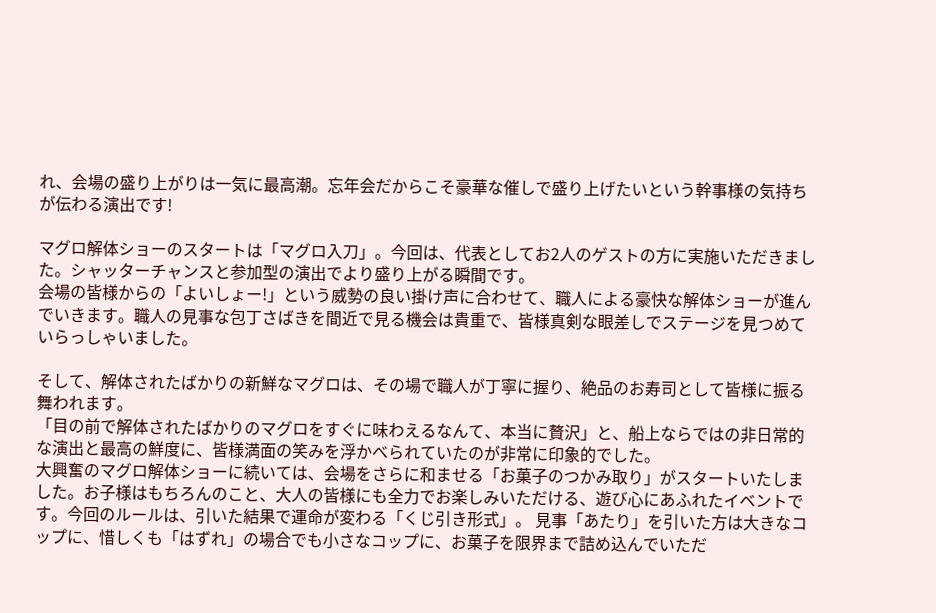れ、会場の盛り上がりは一気に最高潮。忘年会だからこそ豪華な催しで盛り上げたいという幹事様の気持ちが伝わる演出です!

マグロ解体ショーのスタートは「マグロ入刀」。今回は、代表としてお2人のゲストの方に実施いただきました。シャッターチャンスと参加型の演出でより盛り上がる瞬間です。
会場の皆様からの「よいしょー!」という威勢の良い掛け声に合わせて、職人による豪快な解体ショーが進んでいきます。職人の見事な包丁さばきを間近で見る機会は貴重で、皆様真剣な眼差しでステージを見つめていらっしゃいました。

そして、解体されたばかりの新鮮なマグロは、その場で職人が丁寧に握り、絶品のお寿司として皆様に振る舞われます。
「目の前で解体されたばかりのマグロをすぐに味わえるなんて、本当に贅沢」と、船上ならではの非日常的な演出と最高の鮮度に、皆様満面の笑みを浮かべられていたのが非常に印象的でした。
大興奮のマグロ解体ショーに続いては、会場をさらに和ませる「お菓子のつかみ取り」がスタートいたしました。お子様はもちろんのこと、大人の皆様にも全力でお楽しみいただける、遊び心にあふれたイベントです。今回のルールは、引いた結果で運命が変わる「くじ引き形式」。 見事「あたり」を引いた方は大きなコップに、惜しくも「はずれ」の場合でも小さなコップに、お菓子を限界まで詰め込んでいただ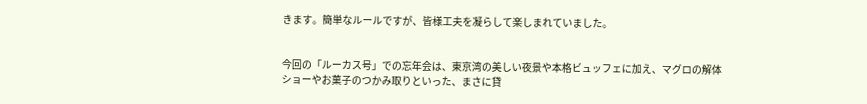きます。簡単なルールですが、皆様工夫を凝らして楽しまれていました。


今回の「ルーカス号」での忘年会は、東京湾の美しい夜景や本格ビュッフェに加え、マグロの解体ショーやお菓子のつかみ取りといった、まさに貸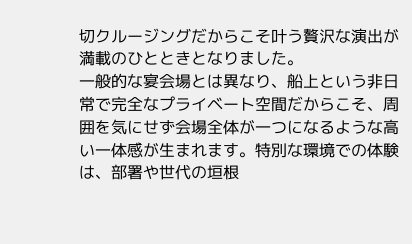切クルージングだからこそ叶う贅沢な演出が満載のひとときとなりました。
一般的な宴会場とは異なり、船上という非日常で完全なプライベート空間だからこそ、周囲を気にせず会場全体が一つになるような高い一体感が生まれます。特別な環境での体験は、部署や世代の垣根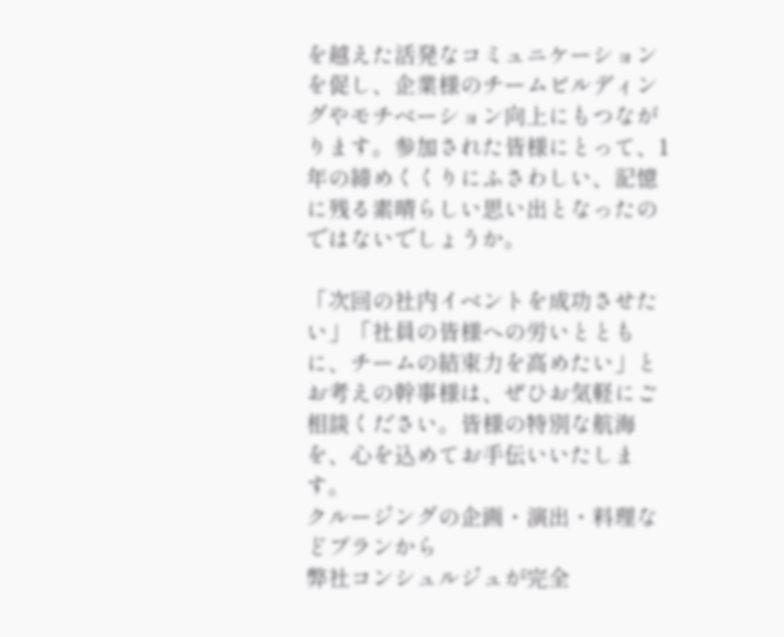を越えた活発なコミュニケーションを促し、企業様のチームビルディングやモチベーション向上にもつながります。参加された皆様にとって、1年の締めくくりにふさわしい、記憶に残る素晴らしい思い出となったのではないでしょうか。

「次回の社内イベントを成功させたい」「社員の皆様への労いとともに、チームの結束力を高めたい」とお考えの幹事様は、ぜひお気軽にご相談ください。皆様の特別な航海を、心を込めてお手伝いいたします。
クルージングの企画・演出・料理などプランから
弊社コンシュルジュが完全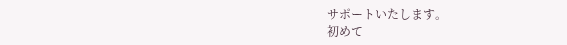サポートいたします。
初めて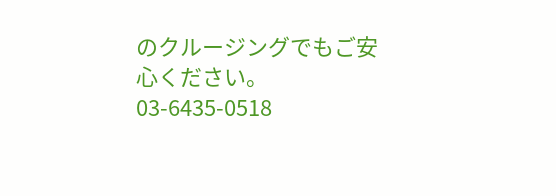のクルージングでもご安心ください。
03-6435-0518